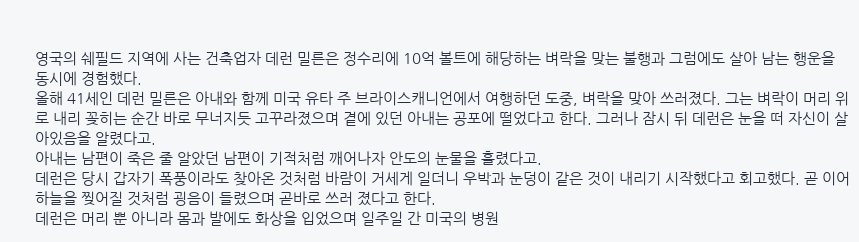영국의 쉐필드 지역에 사는 건축업자 데런 밀른은 정수리에 10억 볼트에 해당하는 벼락을 맞는 불행과 그럼에도 살아 남는 행운을 동시에 경험했다.
올해 41세인 데런 밀른은 아내와 함께 미국 유타 주 브라이스캐니언에서 여행하던 도중, 벼락을 맞아 쓰러졌다. 그는 벼락이 머리 위로 내리 꽂히는 순간 바로 무너지듯 고꾸라졌으며 곁에 있던 아내는 공포에 떨었다고 한다. 그러나 잠시 뒤 데런은 눈을 떠 자신이 살아있음을 알렸다고.
아내는 남편이 죽은 줄 알았던 남편이 기적처럼 깨어나자 안도의 눈물을 흘렸다고.
데런은 당시 갑자기 폭풍이라도 찾아온 것처럼 바람이 거세게 일더니 우박과 눈덩이 같은 것이 내리기 시작했다고 회고했다. 곧 이어 하늘을 찢어질 것처럼 굉음이 들렸으며 곧바로 쓰러 졌다고 한다.
데런은 머리 뿐 아니라 몸과 발에도 화상을 입었으며 일주일 간 미국의 병원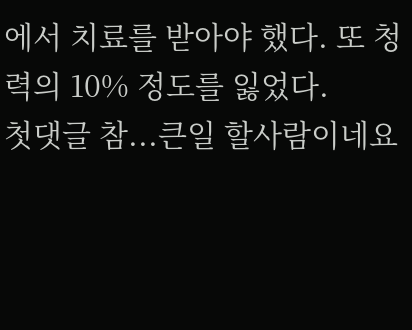에서 치료를 받아야 했다. 또 청력의 10% 정도를 잃었다.
첫댓글 참...큰일 할사람이네요